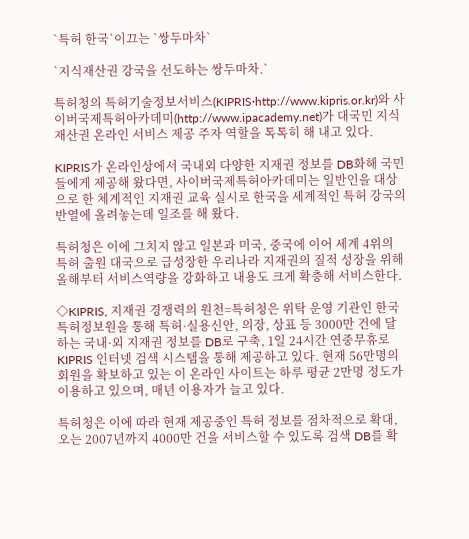`특허 한국`이끄는 `쌍두마차`

`지식재산권 강국을 선도하는 쌍두마차.`

특허청의 특허기술정보서비스(KIPRIS·http://www.kipris.or.kr)와 사이버국제특허아카데미(http://www.ipacademy.net)가 대국민 지식재산권 온라인 서비스 제공 주자 역할을 톡톡히 해 내고 있다.

KIPRIS가 온라인상에서 국내외 다양한 지재권 정보를 DB화해 국민들에게 제공해 왔다면, 사이버국제특허아카데미는 일반인을 대상으로 한 체계적인 지재권 교육 실시로 한국을 세계적인 특허 강국의 반열에 올려놓는데 일조를 해 왔다.

특허청은 이에 그치지 않고 일본과 미국, 중국에 이어 세계 4위의 특허 출원 대국으로 급성장한 우리나라 지재권의 질적 성장을 위해 올해부터 서비스역량을 강화하고 내용도 크게 확충해 서비스한다.

◇KIPRIS, 지재권 경쟁력의 원천=특허청은 위탁 운영 기관인 한국특허정보원을 통해 특허·실용신안, 의장, 상표 등 3000만 건에 달하는 국내·외 지재권 정보를 DB로 구축, 1일 24시간 연중무휴로 KIPRIS 인터넷 검색 시스템을 통해 제공하고 있다. 현재 56만명의 회원을 확보하고 있는 이 온라인 사이트는 하루 평균 2만명 정도가 이용하고 있으며, 매년 이용자가 늘고 있다.

특허청은 이에 따라 현재 제공중인 특허 정보를 점차적으로 확대, 오는 2007년까지 4000만 건을 서비스할 수 있도록 검색 DB를 확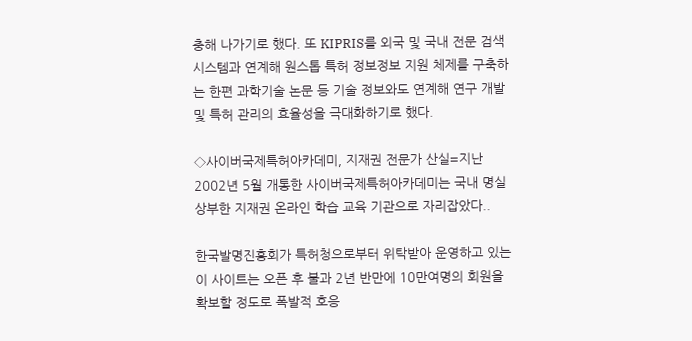충해 나가기로 했다. 또 KIPRIS를 외국 및 국내 전문 검색 시스템과 연계해 원스톱 특허 정보정보 지원 체제를 구축하는 한편 과학기술 논문 등 기술 정보와도 연계해 연구 개발 및 특허 관리의 효율성을 극대화하기로 했다.

◇사이버국제특허아카데미, 지재권 전문가 산실=지난 2002년 5월 개통한 사이버국제특허아카데미는 국내 명실상부한 지재권 온라인 학습 교육 기관으로 자리잡았다..

한국발명진흥회가 특허청으로부터 위탁받아 운영하고 있는 이 사이트는 오픈 후 불과 2년 반만에 10만여명의 회원을 확보할 정도로 폭발적 호응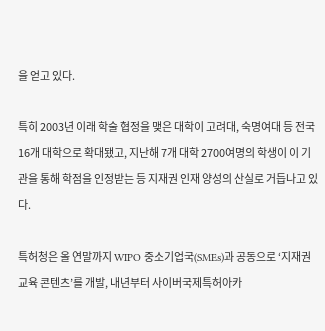을 얻고 있다.

특히 2003년 이래 학술 협정을 맺은 대학이 고려대, 숙명여대 등 전국 16개 대학으로 확대됐고, 지난해 7개 대학 2700여명의 학생이 이 기관을 통해 학점을 인정받는 등 지재권 인재 양성의 산실로 거듭나고 있다.

특허청은 올 연말까지 WIPO 중소기업국(SMEs)과 공동으로 ‘지재권 교육 콘텐츠’를 개발, 내년부터 사이버국제특허아카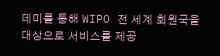데미를 통해 WIPO 전 세계 회원국을 대상으로 서비스를 제공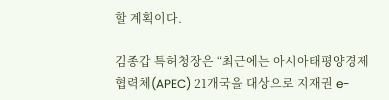할 계획이다.

김종갑 특허청장은 “최근에는 아시아태평양경제협력체(APEC) 21개국을 대상으로 지재권 e-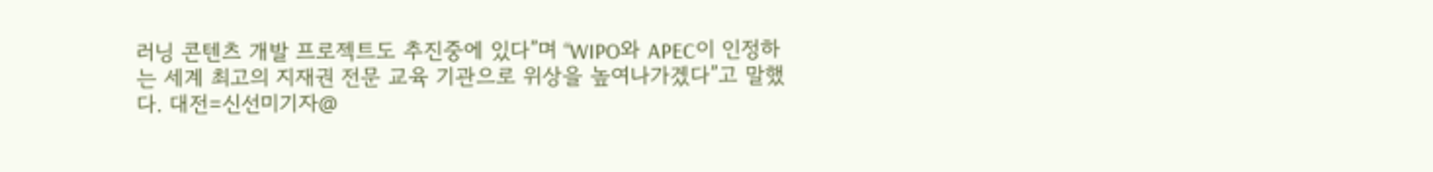러닝 콘텐츠 개발 프로젝트도 추진중에 있다”며 “WIPO와 APEC이 인정하는 세계 최고의 지재권 전문 교육 기관으로 위상을 높여나가겠다”고 말했다. 대전=신선미기자@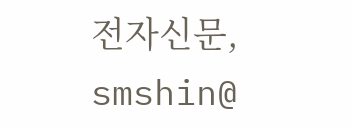전자신문, smshin@